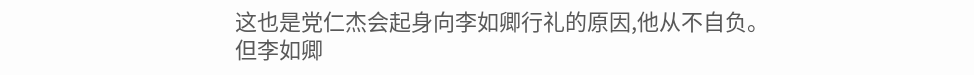这也是党仁杰会起身向李如卿行礼的原因,他从不自负。
但李如卿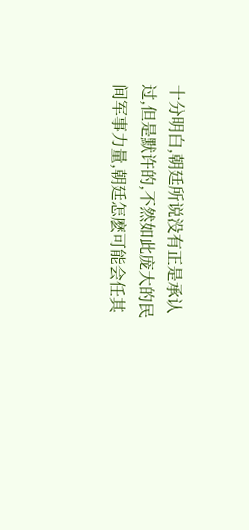十分明白,朝廷所说没有正是承认过,但是默许的,不然如此庞大的民间军事力量,朝廷怎麽可能会任其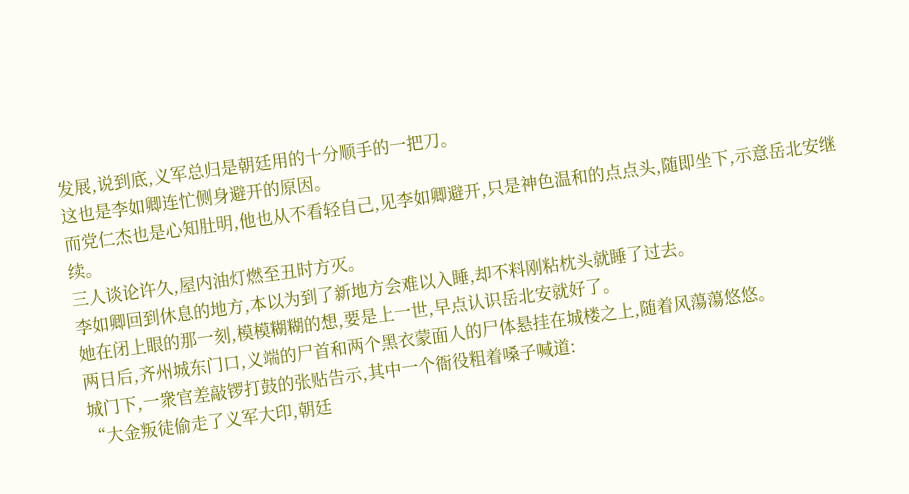发展,说到底,义军总归是朝廷用的十分顺手的一把刀。
这也是李如卿连忙侧身避开的原因。
而党仁杰也是心知肚明,他也从不看轻自己,见李如卿避开,只是神色温和的点点头,随即坐下,示意岳北安继续。
三人谈论许久,屋内油灯燃至丑时方灭。
李如卿回到休息的地方,本以为到了新地方会难以入睡,却不料刚粘枕头就睡了过去。
她在闭上眼的那一刻,模模糊糊的想,要是上一世,早点认识岳北安就好了。
两日后,齐州城东门口,义端的尸首和两个黑衣蒙面人的尸体悬挂在城楼之上,随着风蕩蕩悠悠。
城门下,一衆官差敲锣打鼓的张贴告示,其中一个衙役粗着嗓子喊道:
“大金叛徒偷走了义军大印,朝廷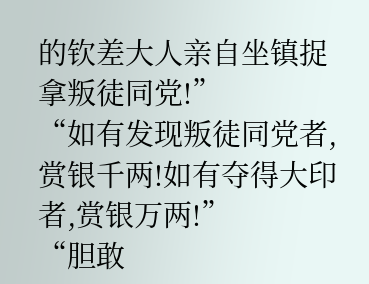的钦差大人亲自坐镇捉拿叛徒同党!”
“如有发现叛徒同党者,赏银千两!如有夺得大印者,赏银万两!”
“胆敢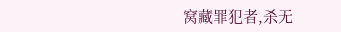窝藏罪犯者,杀无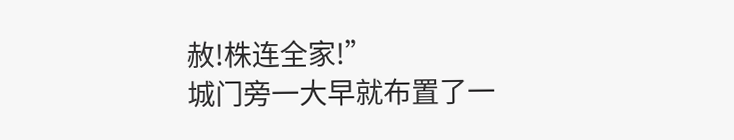赦!株连全家!”
城门旁一大早就布置了一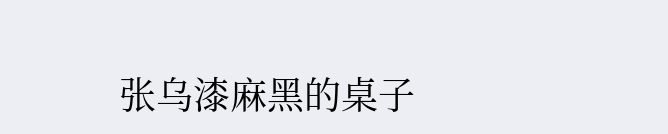张乌漆麻黑的桌子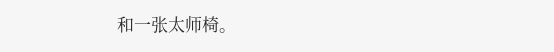和一张太师椅。